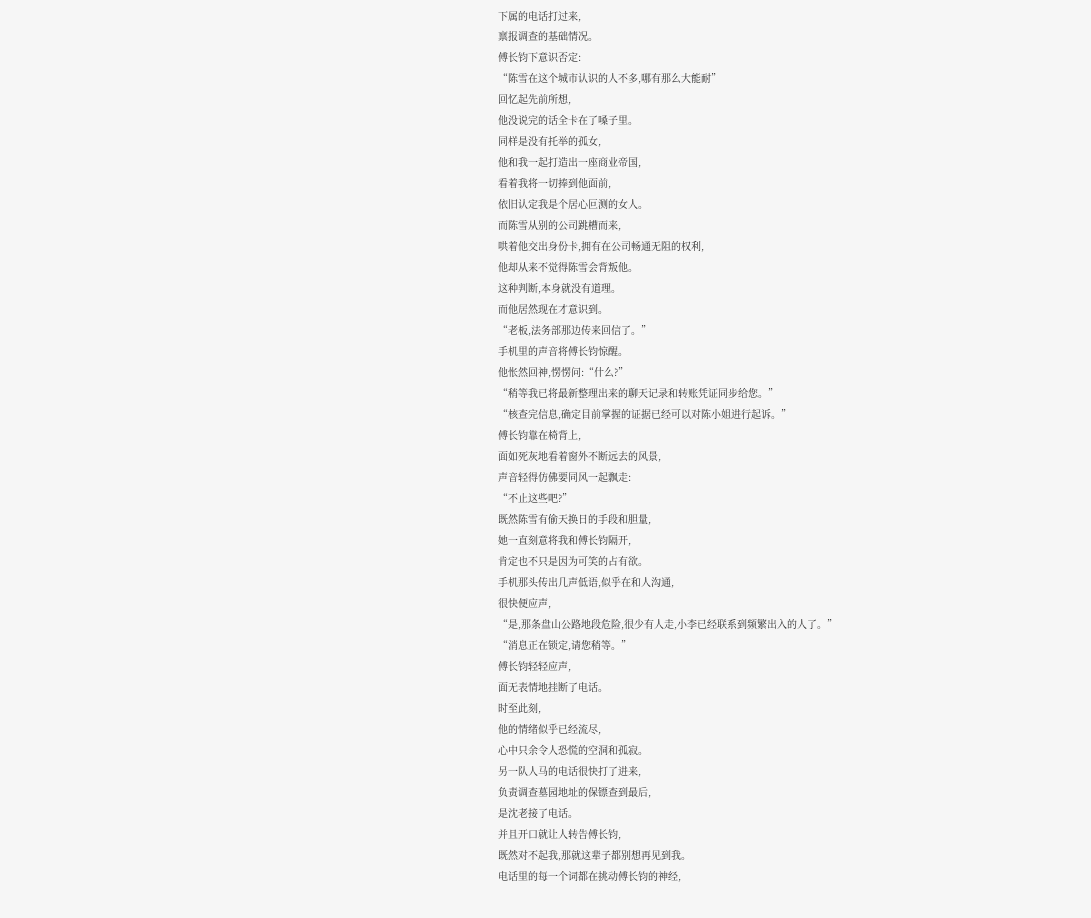下属的电话打过来,
禀报调查的基础情况。
傅长钧下意识否定:
“陈雪在这个城市认识的人不多,哪有那么大能耐”
回忆起先前所想,
他没说完的话全卡在了嗓子里。
同样是没有托举的孤女,
他和我一起打造出一座商业帝国,
看着我将一切捧到他面前,
依旧认定我是个居心叵测的女人。
而陈雪从别的公司跳槽而来,
哄着他交出身份卡,拥有在公司畅通无阻的权利,
他却从来不觉得陈雪会背叛他。
这种判断,本身就没有道理。
而他居然现在才意识到。
“老板,法务部那边传来回信了。”
手机里的声音将傅长钧惊醒。
他怅然回神,愣愣问:“什么?”
“稍等我已将最新整理出来的聊天记录和转账凭证同步给您。”
“核查完信息,确定目前掌握的证据已经可以对陈小姐进行起诉。”
傅长钧靠在椅背上,
面如死灰地看着窗外不断远去的风景,
声音轻得仿佛要同风一起飘走:
“不止这些吧?”
既然陈雪有偷天换日的手段和胆量,
她一直刻意将我和傅长钧隔开,
肯定也不只是因为可笑的占有欲。
手机那头传出几声低语,似乎在和人沟通,
很快便应声,
“是,那条盘山公路地段危险,很少有人走,小李已经联系到频繁出入的人了。”
“消息正在锁定,请您稍等。”
傅长钧轻轻应声,
面无表情地挂断了电话。
时至此刻,
他的情绪似乎已经流尽,
心中只余令人恐慌的空洞和孤寂。
另一队人马的电话很快打了进来,
负责调查墓园地址的保镖查到最后,
是沈老接了电话。
并且开口就让人转告傅长钧,
既然对不起我,那就这辈子都别想再见到我。
电话里的每一个词都在挑动傅长钧的神经,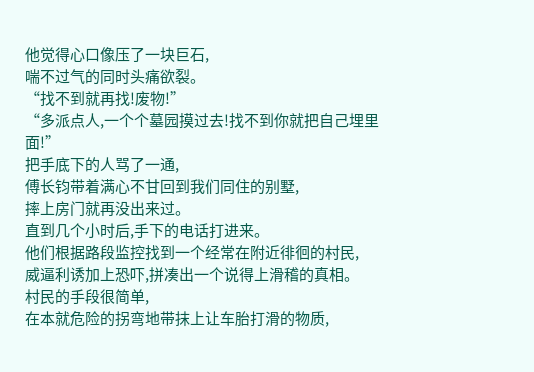他觉得心口像压了一块巨石,
喘不过气的同时头痛欲裂。
“找不到就再找!废物!”
“多派点人,一个个墓园摸过去!找不到你就把自己埋里面!”
把手底下的人骂了一通,
傅长钧带着满心不甘回到我们同住的别墅,
摔上房门就再没出来过。
直到几个小时后,手下的电话打进来。
他们根据路段监控找到一个经常在附近徘徊的村民,
威逼利诱加上恐吓,拼凑出一个说得上滑稽的真相。
村民的手段很简单,
在本就危险的拐弯地带抹上让车胎打滑的物质,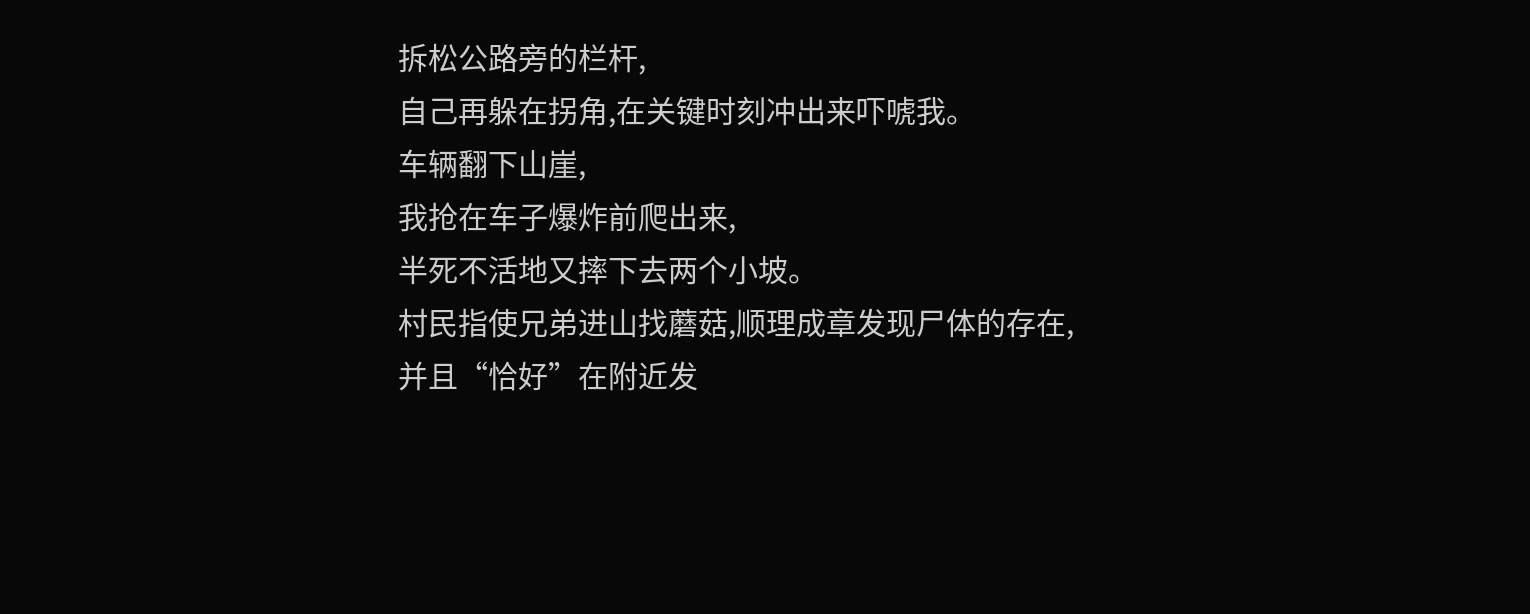拆松公路旁的栏杆,
自己再躲在拐角,在关键时刻冲出来吓唬我。
车辆翻下山崖,
我抢在车子爆炸前爬出来,
半死不活地又摔下去两个小坡。
村民指使兄弟进山找蘑菇,顺理成章发现尸体的存在,
并且“恰好”在附近发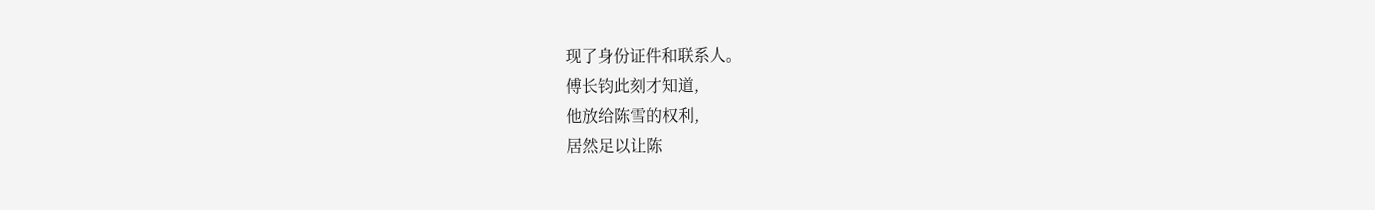现了身份证件和联系人。
傅长钧此刻才知道,
他放给陈雪的权利,
居然足以让陈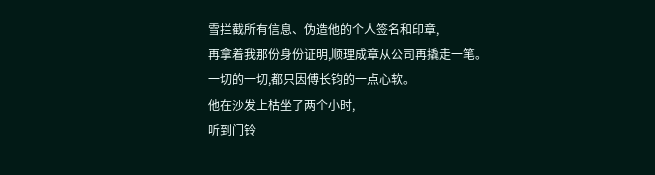雪拦截所有信息、伪造他的个人签名和印章,
再拿着我那份身份证明,顺理成章从公司再撬走一笔。
一切的一切,都只因傅长钧的一点心软。
他在沙发上枯坐了两个小时,
听到门铃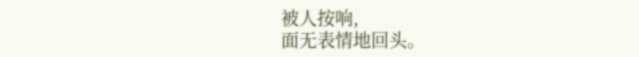被人按响,
面无表情地回头。